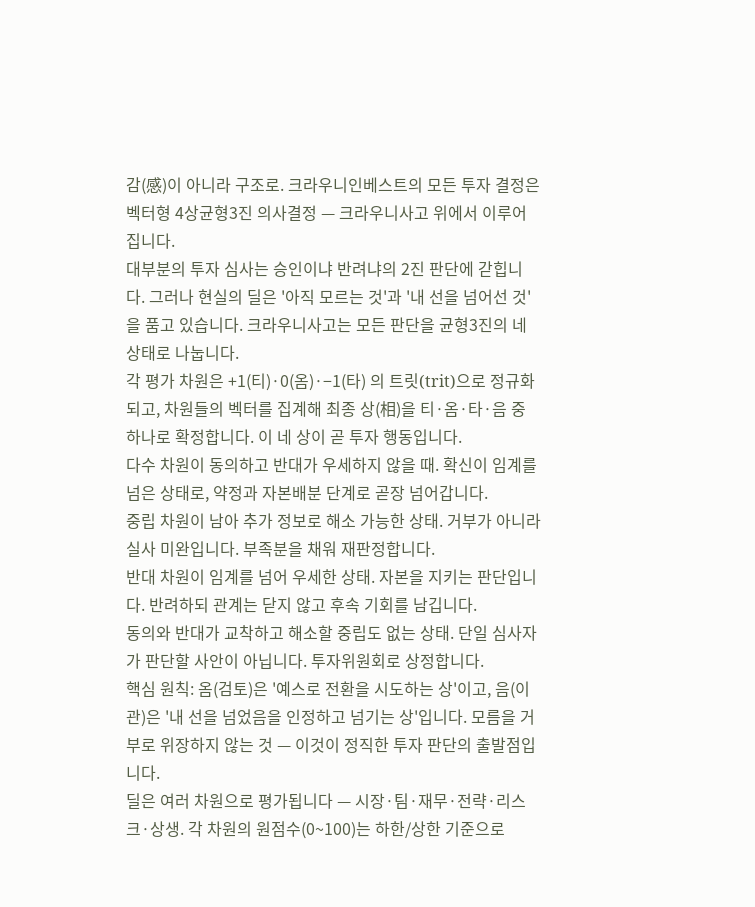감(感)이 아니라 구조로. 크라우니인베스트의 모든 투자 결정은 벡터형 4상균형3진 의사결정 — 크라우니사고 위에서 이루어집니다.
대부분의 투자 심사는 승인이냐 반려냐의 2진 판단에 갇힙니다. 그러나 현실의 딜은 '아직 모르는 것'과 '내 선을 넘어선 것'을 품고 있습니다. 크라우니사고는 모든 판단을 균형3진의 네 상태로 나눕니다.
각 평가 차원은 +1(티)·0(옴)·−1(타) 의 트릿(trit)으로 정규화되고, 차원들의 벡터를 집계해 최종 상(相)을 티·옴·타·음 중 하나로 확정합니다. 이 네 상이 곧 투자 행동입니다.
다수 차원이 동의하고 반대가 우세하지 않을 때. 확신이 임계를 넘은 상태로, 약정과 자본배분 단계로 곧장 넘어갑니다.
중립 차원이 남아 추가 정보로 해소 가능한 상태. 거부가 아니라 실사 미완입니다. 부족분을 채워 재판정합니다.
반대 차원이 임계를 넘어 우세한 상태. 자본을 지키는 판단입니다. 반려하되 관계는 닫지 않고 후속 기회를 남깁니다.
동의와 반대가 교착하고 해소할 중립도 없는 상태. 단일 심사자가 판단할 사안이 아닙니다. 투자위원회로 상정합니다.
핵심 원칙: 옴(검토)은 '예스로 전환을 시도하는 상'이고, 음(이관)은 '내 선을 넘었음을 인정하고 넘기는 상'입니다. 모름을 거부로 위장하지 않는 것 — 이것이 정직한 투자 판단의 출발점입니다.
딜은 여러 차원으로 평가됩니다 — 시장·팀·재무·전략·리스크·상생. 각 차원의 원점수(0~100)는 하한/상한 기준으로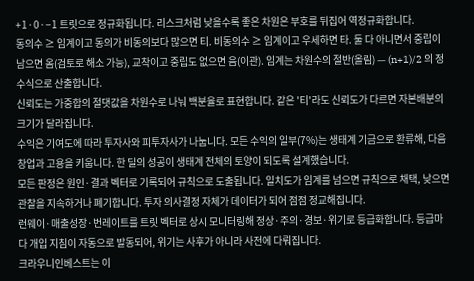+1·0·−1 트릿으로 정규화됩니다. 리스크처럼 낮을수록 좋은 차원은 부호를 뒤집어 역정규화합니다.
동의수 ≥ 임계이고 동의가 비동의보다 많으면 티. 비동의수 ≥ 임계이고 우세하면 타. 둘 다 아니면서 중립이 남으면 옴(검토로 해소 가능), 교착이고 중립도 없으면 음(이관). 임계는 차원수의 절반(올림) — (n+1)/2 의 정수식으로 산출합니다.
신뢰도는 가중합의 절댓값을 차원수로 나눠 백분율로 표현합니다. 같은 '티'라도 신뢰도가 다르면 자본배분의 크기가 달라집니다.
수익은 기여도에 따라 투자사와 피투자사가 나눕니다. 모든 수익의 일부(7%)는 생태계 기금으로 환류해, 다음 창업과 고용을 키웁니다. 한 딜의 성공이 생태계 전체의 토양이 되도록 설계했습니다.
모든 판정은 원인·결과 벡터로 기록되어 규칙으로 도출됩니다. 일치도가 임계를 넘으면 규칙으로 채택, 낮으면 관찰을 지속하거나 폐기합니다. 투자 의사결정 자체가 데이터가 되어 점점 정교해집니다.
런웨이·매출성장·번레이트를 트릿 벡터로 상시 모니터링해 정상·주의·경보·위기로 등급화합니다. 등급마다 개입 지침이 자동으로 발동되어, 위기는 사후가 아니라 사전에 다뤄집니다.
크라우니인베스트는 이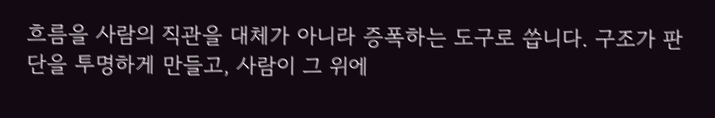흐름을 사람의 직관을 대체가 아니라 증폭하는 도구로 씁니다. 구조가 판단을 투명하게 만들고, 사람이 그 위에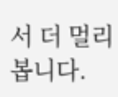서 더 멀리 봅니다.